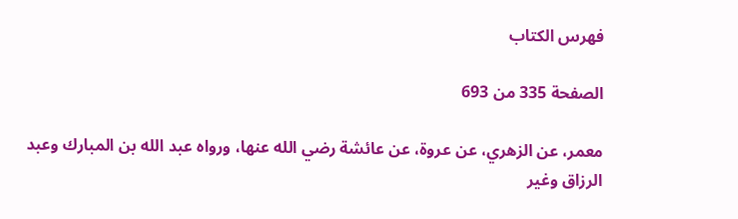فهرس الكتاب

الصفحة 335 من 693

معمر، عن الزهري، عن عروة، عن عائشة رضي الله عنها، ورواه عبد الله بن المبارك وعبد الرزاق وغير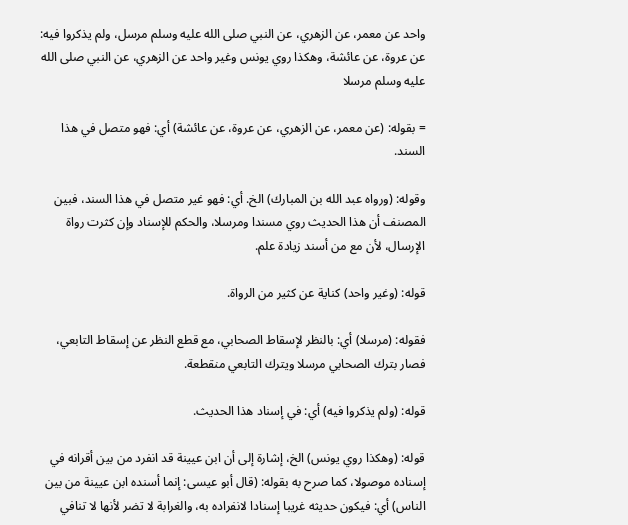واحد عن معمر، عن الزهري، عن النبي صلى الله عليه وسلم مرسل، ولم يذكروا فيه: عن عروة، عن عائشة، وهكذا روي يونس وغير واحد عن الزهري، عن النبي صلى الله عليه وسلم مرسلا

= بقوله: (عن معمر، عن الزهري، عن عروة، عن عائشة) أي: فهو متصل في هذا السند.

وقوله: (ورواه عبد الله بن المبارك) الخ. أي: فهو غير متصل في هذا السند، فبين المصنف أن هذا الحديث روي مسندا ومرسلا، والحكم للإسناد وإن كثرت رواة الإرسال، لأن مع من أسند زيادة علم.

قوله: (وغير واحد) كناية عن كثير من الرواة.

فقوله: (مرسلا) أي: بالنظر لإسقاط الصحابي، مع قطع النظر عن إسقاط التابعي، فصار بترك الصحابي مرسلا ويترك التابعي منقطعة.

قوله: (ولم يذكروا فيه) أي: في إسناد هذا الحديث.

قوله: (وهكذا روي يونس) الخ، إشارة إلى أن ابن عيينة قد انفرد من بين أقرانه في إسناده موصولا، كما صرح به بقوله: (قال أبو عيسى: إنما أسنده ابن عيينة من بين الناس) أي: فيكون حديثه غريبا إسنادا لانفراده به، والغرابة لا تضر لأنها لا تنافي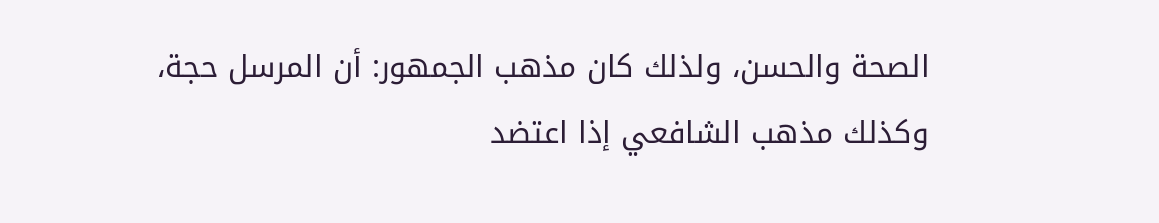الصحة والحسن، ولذلك كان مذهب الجمهور: أن المرسل حجة، وكذلك مذهب الشافعي إذا اعتضد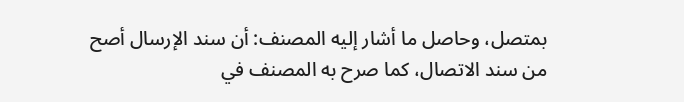بمتصل، وحاصل ما أشار إليه المصنف: أن سند الإرسال أصح من سند الاتصال، كما صرح به المصنف في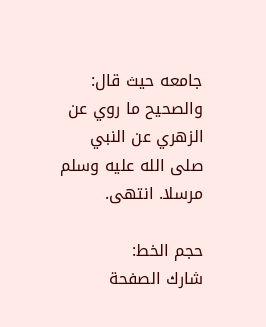جامعه حيث قال: والصحيح ما روي عن الزهري عن النبي صلى الله عليه وسلم مرسلا. انتهى.

حجم الخط:
شارك الصفحة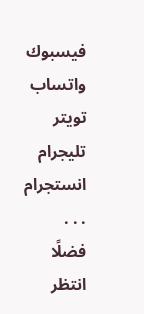فيسبوك واتساب تويتر تليجرام انستجرام
. . .
فضلًا انتظر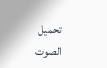تحميل الصوت